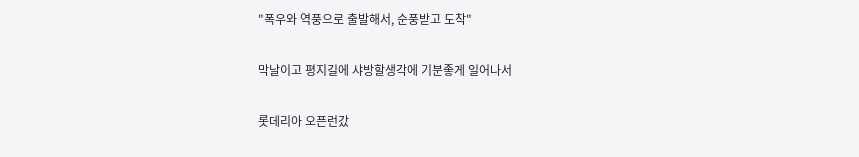"폭우와 역풍으로 출발해서, 순풍받고 도착"

막날이고 평지길에 샤방할생각에 기분좋게 일어나서

롯데리아 오픈런갔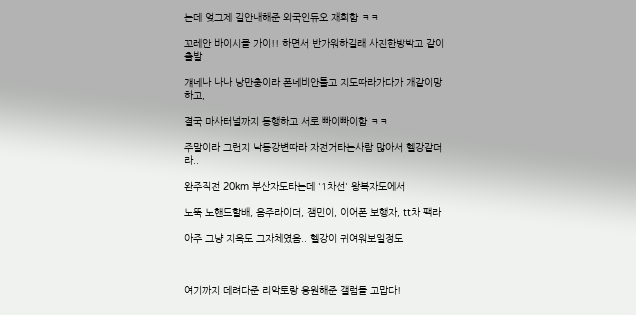는데 엊그제 길안내해준 외국인듀오 재회함 ㅋㅋ

꼬레안 바이시클 가이!! 하면서 반가워하길래 사진한방박고 같이출발

걔네나 나나 낭만충이라 폰네비안틀고 지도따라가다가 개같이망하고,

결국 마사터널까지 동행하고 서로 빠이빠이함 ㅋㅋ

주말이라 그런지 낙동강변따라 자전거타는사람 많아서 헬강같더라..

완주직전 20km 부산자도타는데 '1차선' 왕복자도에서

노뚝 노핸드할배, 음주라이더, 잼민이, 이어폰 보행자, tt차 팩라

아주 그냥 지옥도 그자체였음.. 헬강이 귀여워보일정도



여기까지 데려다준 리악토랑 응원해준 갤럼들 고맙다!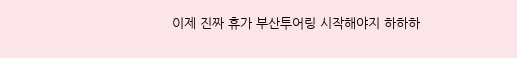이제 진짜 휴가 부산투어링 시작해야지 하하하